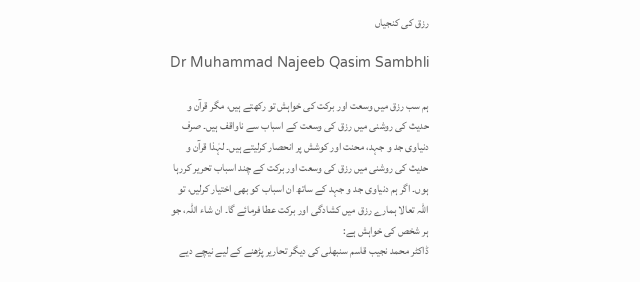رزق کی کنجیاں

Dr Muhammad Najeeb Qasim Sambhli

ہم سب رزق میں وسعت اور برکت کی خواہش تو رکھتے ہیں، مگر قرآن و حدیث کی روشنی میں رزق کی وسعت کے اسباب سے ناواقف ہیں۔ صرف دنیاوی جد و جہد، محنت اور کوشش پر انحصار کرلیتے ہیں۔ لہٰذا قرآن و حدیث کی روشنی میں رزق کی وسعت اور برکت کے چند اسباب تحریر کررہا ہوں۔ اگر ہم دنیاوی جد و جہد کے ساتھ ان اسباب کو بھی اختیار کرلیں، تو اللہ تعالا ہمارے رزق میں کشادگی اور برکت عطا فرمائے گا۔ ان شاء اللہ، جو ہر شخص کی خواہش ہے:
ڈاکٹر محمد نجیب قاسم سنبھلی کی دیگر تحاریر پڑھنے کے لیے نیچے دیے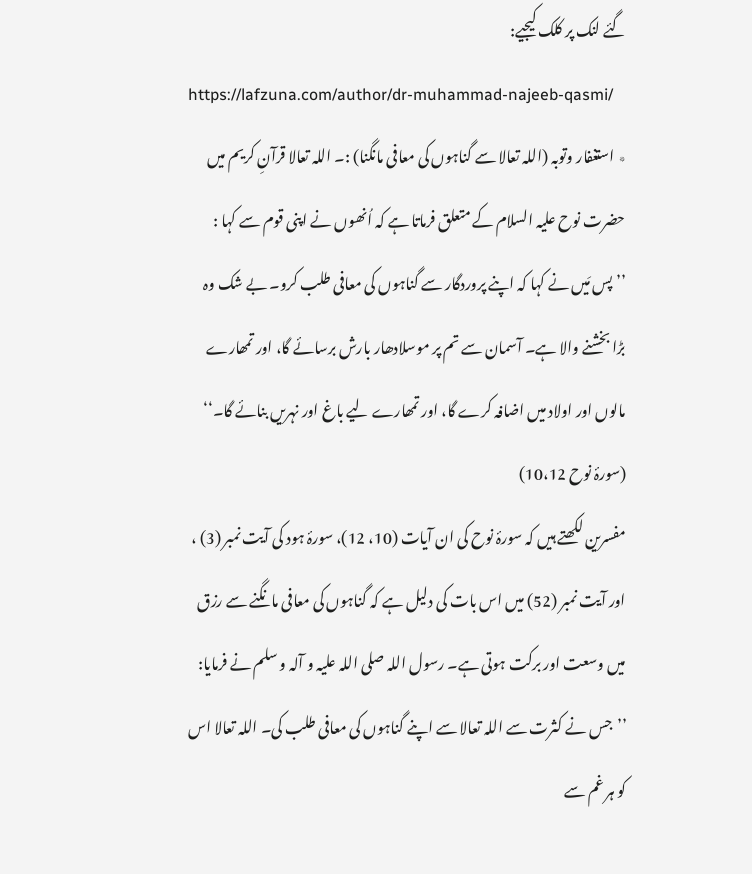گئے لنک پر کلک کیجیے:
https://lafzuna.com/author/dr-muhammad-najeeb-qasmi/
٭ استغفار وتوبہ (اللہ تعالا سے گناہوں کی معافی مانگنا) :۔ اللہ تعالا قرآنِ کریم میں حضرت نوح علیہ السلام کے متعلق فرماتا ہے کہ اُنھوں نے اپنی قوم سے کہا : ’’پس مَیں نے کہا کہ اپنے پروردگار سے گناہوں کی معافی طلب کرو۔ بے شک وہ بڑا بخشنے والا ہے۔ آسمان سے تم پر موسلادھار بارش برسائے گا، اور تمھارے مالوں اور اولاد میں اضافہ کرے گا، اور تمھارے لیے باغ اور نہریں بنائے گا۔‘‘ (سورۂ نوح 10،12)
مفسرین لکھتے ہیں کہ سورۂ نوح کی ان آیات (10، 12)، سورۂ ہود کی آیت نمبر (3) ، اور آیت نمبر (52) میں اس بات کی دلیل ہے کہ گناہوں کی معافی مانگنے سے رزق میں وسعت اور برکت ہوتی ہے۔ رسول اللہ صلی اللہ علیہ و آلہ و سلم نے فرمایا: ’’جس نے کثرت سے اللہ تعالا سے اپنے گناہوں کی معافی طلب کی۔ اللہ تعالا اس کو ہر غم سے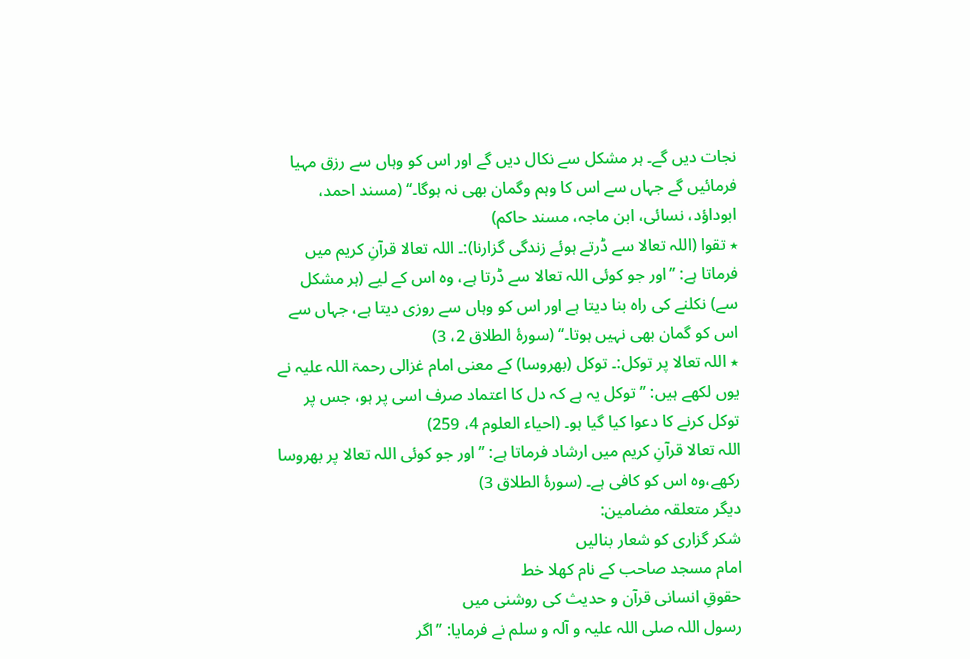نجات دیں گے۔ ہر مشکل سے نکال دیں گے اور اس کو وہاں سے رزق مہیا فرمائیں گے جہاں سے اس کا وہم وگمان بھی نہ ہوگا۔‘‘ (مسند احمد، ابوداؤد، نسائی، ابن ماجہ، مسند حاکم)
٭ تقوا (اللہ تعالا سے ڈرتے ہوئے زندگی گزارنا):۔ اللہ تعالا قرآنِ کریم میں فرماتا ہے: ’’اور جو کوئی اللہ تعالا سے ڈرتا ہے، وہ اس کے لیے (ہر مشکل سے) نکلنے کی راہ بنا دیتا ہے اور اس کو وہاں سے روزی دیتا ہے، جہاں سے اس کو گمان بھی نہیں ہوتا۔‘‘ (سورۂ الطلاق 2، 3)
٭ اللہ تعالا پر توکل:۔ توکل (بھروسا) کے معنی امام غزالی رحمۃ اللہ علیہ نے یوں لکھے ہیں: ’’ توکل یہ ہے کہ دل کا اعتماد صرف اسی پر ہو، جس پر توکل کرنے کا دعوا کیا گیا ہو۔ (احیاء العلوم 4، 259)
اللہ تعالا قرآنِ کریم میں ارشاد فرماتا ہے: ’’ اور جو کوئی اللہ تعالا پر بھروسا رکھے،وہ اس کو کافی ہے۔ (سورۂ الطلاق 3)
دیگر متعلقہ مضامین:
شکر گزاری کو شعار بنالیں
امام مسجد صاحب کے نام کھلا خط
حقوقِ انسانی قرآن و حدیث کی روشنی میں
رسول اللہ صلی اللہ علیہ و آلہ و سلم نے فرمایا: ’’اگر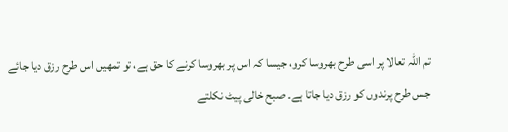تم اللہ تعالا پر اسی طرح بھروسا کرو، جیسا کہ اس پر بھروسا کرنے کا حق ہے، تو تمھیں اس طرح رزق دیا جائے جس طرح پرندوں کو رزق دیا جاتا ہے۔ صبح خالی پیٹ نکلتے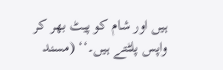ہیں اور شام کو پیٹ بھر کر واپس پلٹتے ہیں۔‘‘ (مسند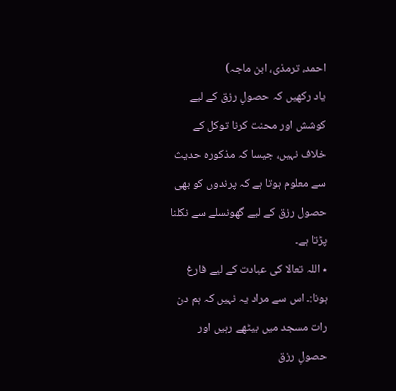احمد، ترمذی، ابن ماجہ)
یاد رکھیں کہ حصولِ رزق کے لیے کوشش اور محنت کرنا توکل کے خلاف نہیں، جیسا کہ مذکورہ حدیث سے معلوم ہوتا ہے کہ پرندوں کو بھی حصول رزق کے لیے گھونسلے سے نکلنا پڑتا ہے۔
٭ اللہ تعالا کی عبادت کے لیے فارغ ہونا:۔ اس سے مراد یہ نہیں کہ ہم دن رات مسجد میں بیٹھے رہیں اور حصولِ رزق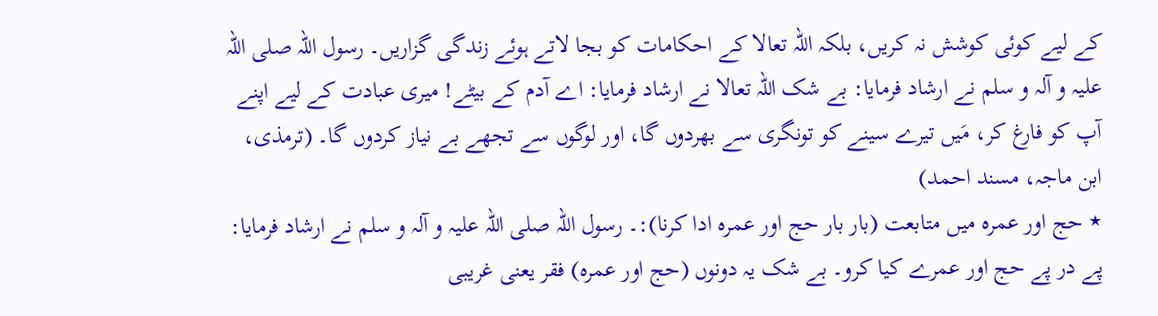کے لیے کوئی کوشش نہ کریں، بلکہ اللہ تعالا کے احکامات کو بجا لاتے ہوئے زندگی گزاریں۔ رسول اللہ صلی اللہ علیہ و آلہ و سلم نے ارشاد فرمایا: بے شک اللہ تعالا نے ارشاد فرمایا: اے آدم کے بیٹے! میری عبادت کے لیے اپنے آپ کو فارغ کر، مَیں تیرے سینے کو تونگری سے بھردوں گا، اور لوگوں سے تجھے بے نیاز کردوں گا۔ (ترمذی، ابن ماجہ، مسند احمد)
٭ حج اور عمرہ میں متابعت (بار بار حج اور عمرہ ادا کرنا):۔ رسول اللہ صلی اللہ علیہ و آلہ و سلم نے ارشاد فرمایا: پے در پے حج اور عمرے کیا کرو۔ بے شک یہ دونوں (حج اور عمرہ) فقر یعنی غریبی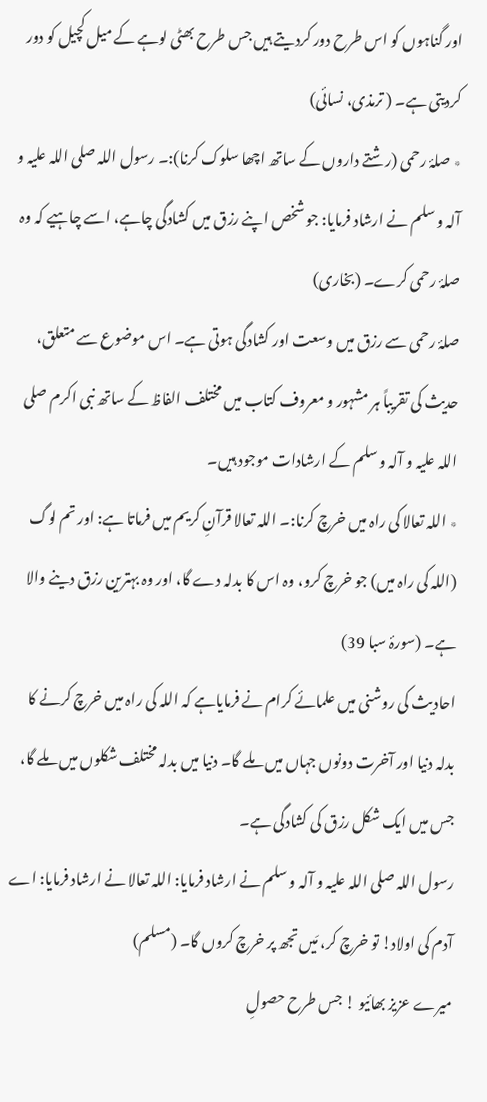اور گناہوں کو اس طرح دور کردیتے ہیں جس طرح بھٹی لوہے کے میل کچیل کو دور کردیتی ہے۔ ( ترمذی، نسائی)
٭ صلۂ رحمی (رشتے داروں کے ساتھ اچھا سلوک کرنا):۔ رسول اللہ صلی اللہ علیہ و آلہ و سلم نے ارشاد فرمایا: جو شخص اپنے رزق میں کشادگی چاہے، اسے چاہیے کہ وہ صلۂ رحمی کرے۔ (بخاری)
صلۂ رحمی سے رزق میں وسعت اور کشادگی ہوتی ہے۔ اس موضوع سے متعلق، حدیث کی تقریباً ہر مشہور و معروف کتاب میں مختلف الفاظ کے ساتھ نبی اکرم صلی اللہ علیہ و آلہ و سلم کے ارشادات موجود ہیں۔
٭ اللہ تعالا کی راہ میں خرچ کرنا:۔ اللہ تعالا قرآنِ کریم میں فرماتا ہے: اور تم لوگ (اللہ کی راہ میں) جو خرچ کرو، وہ اس کا بدلہ دے گا، اور وہ بہترین رزق دینے والا ہے۔ (سورۂ سبا 39)
احادیث کی روشنی میں علمائے کرام نے فرمایاہے کہ اللہ کی راہ میں خرچ کرنے کا بدلہ دنیا اور آخرت دونوں جہاں میں ملے گا۔ دنیا میں بدلہ مختلف شکلوں میں ملے گا، جس میں ایک شکل رزق کی کشادگی ہے۔
رسول اللہ صلی اللہ علیہ و آلہ و سلم نے ارشاد فرمایا: اللہ تعالا نے ارشاد فرمایا: اے آدم کی اولاد! تو خرچ کر، مَیں تجھ پر خرچ کروں گا۔ (مسلم)
میرے عزیز بھائیو ! جس طرح حصولِ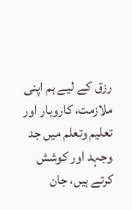رزق کے لیے ہم اپنی ملازمت، کاروبار اور تعلیم وتعلم میں جد وجہد اور کوشش کرتے ہیں، جان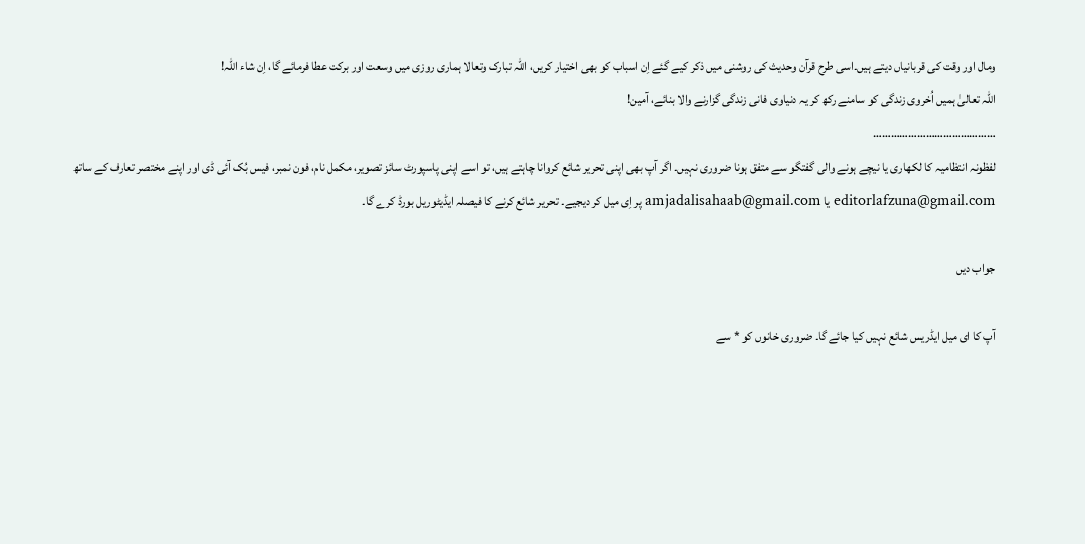ومال اور وقت کی قربانیاں دیتے ہیں۔اسی طرح قرآن وحدیث کی روشنی میں ذکر کیے گئے اِن اسباب کو بھی اختیار کریں، اللہ تبارک وتعالا ہماری روزی میں وسعت اور برکت عطا فرمائے گا، اِن شاء اللہ!
اللہ تعالیٰ ہمیں اُخروی زندگی کو سامنے رکھ کر یہ دنیاوی فانی زندگی گزارنے والا بنائے، آمین!
……………………………………
لفظونہ انتظامیہ کا لکھاری یا نیچے ہونے والی گفتگو سے متفق ہونا ضروری نہیں۔ اگر آپ بھی اپنی تحریر شائع کروانا چاہتے ہیں، تو اسے اپنی پاسپورٹ سائز تصویر، مکمل نام، فون نمبر، فیس بُک آئی ڈی اور اپنے مختصر تعارف کے ساتھ editorlafzuna@gmail.com یا amjadalisahaab@gmail.com پر اِی میل کر دیجیے۔ تحریر شائع کرنے کا فیصلہ ایڈیٹوریل بورڈ کرے گا۔

جواب دیں

آپ کا ای میل ایڈریس شائع نہیں کیا جائے گا۔ ضروری خانوں کو * سے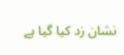نشان زد کیا گیا ہے